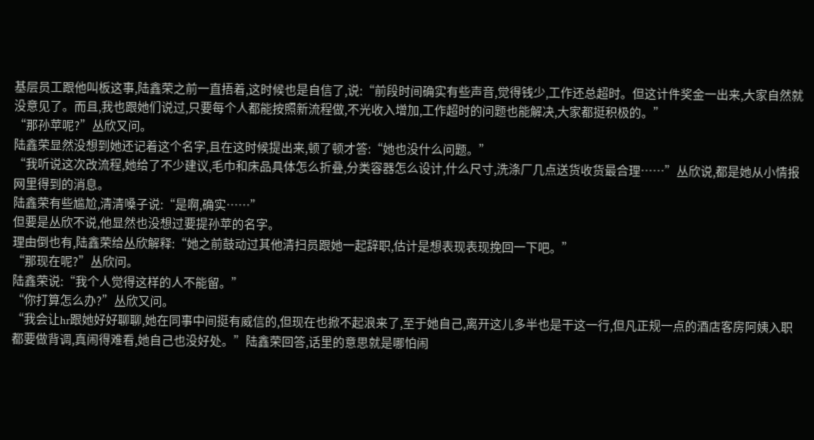基层员工跟他叫板这事,陆鑫荣之前一直捂着,这时候也是自信了,说:“前段时间确实有些声音,觉得钱少,工作还总超时。但这计件奖金一出来,大家自然就没意见了。而且,我也跟她们说过,只要每个人都能按照新流程做,不光收入增加,工作超时的问题也能解决,大家都挺积极的。”
“那孙苹呢?”丛欣又问。
陆鑫荣显然没想到她还记着这个名字,且在这时候提出来,顿了顿才答:“她也没什么问题。”
“我听说这次改流程,她给了不少建议,毛巾和床品具体怎么折叠,分类容器怎么设计,什么尺寸,洗涤厂几点送货收货最合理……”丛欣说,都是她从小情报网里得到的消息。
陆鑫荣有些尴尬,清清嗓子说:“是啊,确实……”
但要是丛欣不说,他显然也没想过要提孙苹的名字。
理由倒也有,陆鑫荣给丛欣解释:“她之前鼓动过其他清扫员跟她一起辞职,估计是想表现表现挽回一下吧。”
“那现在呢?”丛欣问。
陆鑫荣说:“我个人觉得这样的人不能留。”
“你打算怎么办?”丛欣又问。
“我会让hr跟她好好聊聊,她在同事中间挺有威信的,但现在也掀不起浪来了,至于她自己,离开这儿多半也是干这一行,但凡正规一点的酒店客房阿姨入职都要做背调,真闹得难看,她自己也没好处。”陆鑫荣回答,话里的意思就是哪怕闹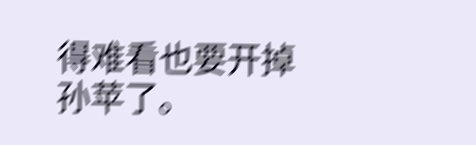得难看也要开掉孙苹了。